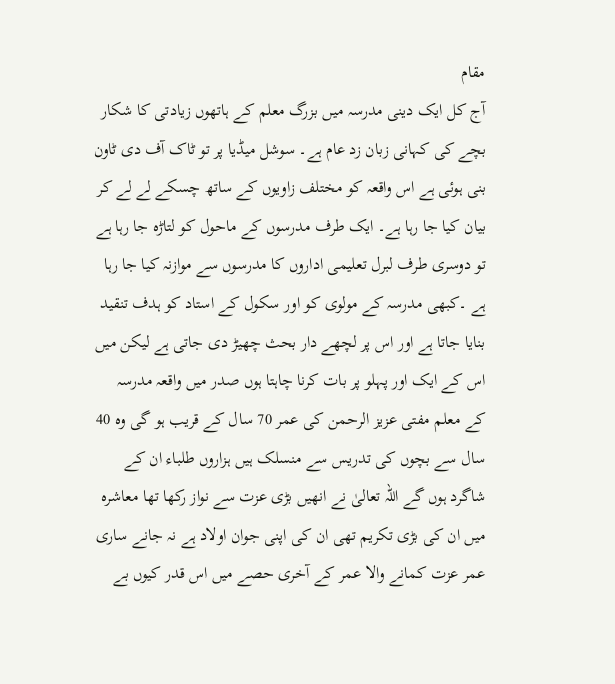مقام
آج کل ایک دینی مدرسہ میں بزرگ معلم کے ہاتھوں زیادتی کا شکار بچے کی کہانی زبان زد عام ہے۔ سوشل میڈیا پر تو ٹاک آف دی ٹاون بنی ہوئی ہے اس واقعہ کو مختلف زاویوں کے ساتھ چسکے لے لے کر بیان کیا جا رہا ہے۔ ایک طرف مدرسوں کے ماحول کو لتاڑہ جا رہا ہے تو دوسری طرف لبرل تعلیمی اداروں کا مدرسوں سے موازنہ کیا جا رہا ہے ۔کبھی مدرسہ کے مولوی کو اور سکول کے استاد کو ہدف تنقید بنایا جاتا ہے اور اس پر لچھے دار بحث چھیڑ دی جاتی ہے لیکن میں اس کے ایک اور پہلو پر بات کرنا چاہتا ہوں صدر میں واقعہ مدرسہ کے معلم مفتی عزیز الرحمن کی عمر 70 سال کے قریب ہو گی وہ 40 سال سے بچوں کی تدریس سے منسلک ہیں ہزاروں طلباء ان کے شاگرد ہوں گے اللہ تعالیٰ نے انھیں بڑی عزت سے نواز رکھا تھا معاشرہ میں ان کی بڑی تکریم تھی ان کی اپنی جوان اولاد ہے نہ جانے ساری عمر عزت کمانے والا عمر کے آخری حصے میں اس قدر کیوں بے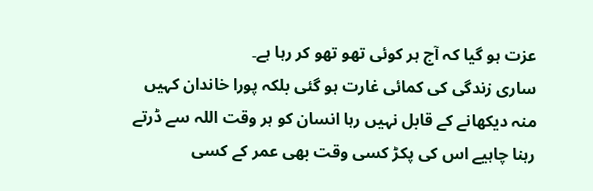عزت ہو گیا کہ آج ہر کوئی تھو تھو کر رہا ہے۔
ساری زندگی کی کمائی غارت ہو گئی بلکہ پورا خاندان کہیں منہ دیکھانے کے قابل نہیں رہا انسان کو ہر وقت اللہ سے ڈرتے رہنا چاہیے اس کی پکڑ کسی وقت بھی عمر کے کسی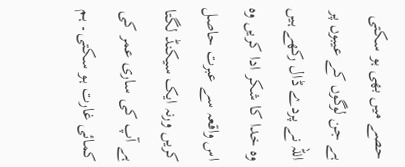حصے میں بھی ہو سکتی ہے جن لوگوں کے عیبوں پر اللہ نے پردے ڈال رکھے ہیں وہ خدا کا شکر ادا کریں وہ اس واقعہ سے عبرت حاصل کریں ورنہ ایک سیکنڈ لگتا ہے آپ کی ساری عمر کی کمائی غارت ہو سکتی۔ ہم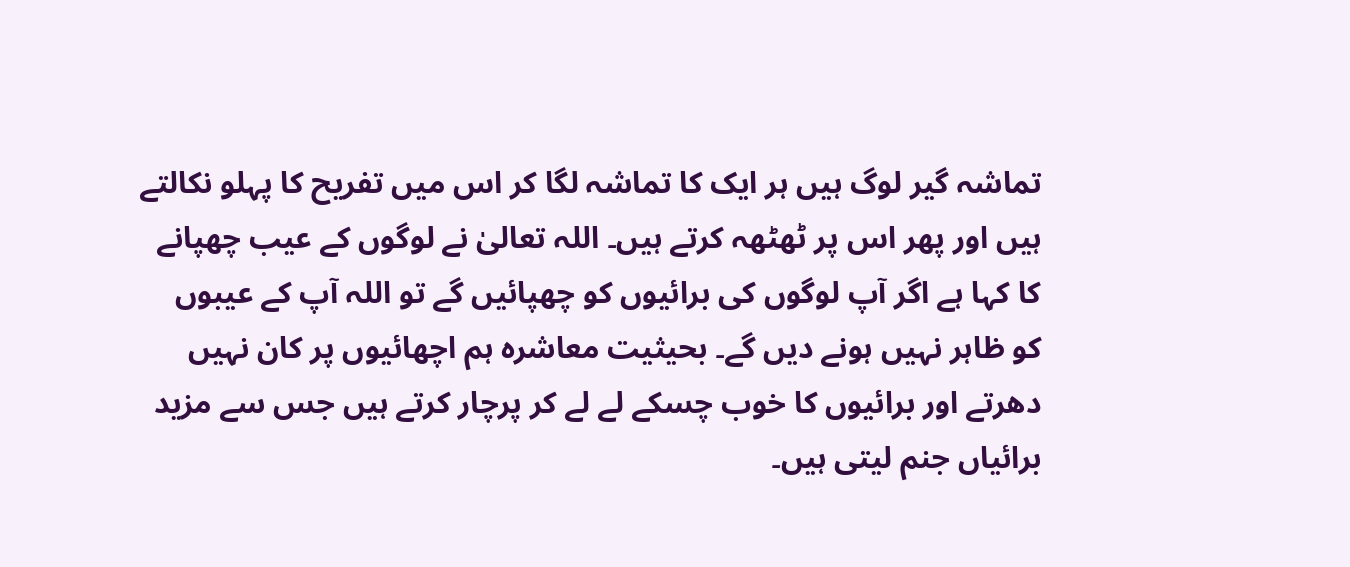تماشہ گیر لوگ ہیں ہر ایک کا تماشہ لگا کر اس میں تفریح کا پہلو نکالتے ہیں اور پھر اس پر ٹھٹھہ کرتے ہیں۔ اللہ تعالیٰ نے لوگوں کے عیب چھپانے کا کہا ہے اگر آپ لوگوں کی برائیوں کو چھپائیں گے تو اللہ آپ کے عیبوں کو ظاہر نہیں ہونے دیں گے۔ بحیثیت معاشرہ ہم اچھائیوں پر کان نہیں دھرتے اور برائیوں کا خوب چسکے لے لے کر پرچار کرتے ہیں جس سے مزید برائیاں جنم لیتی ہیں۔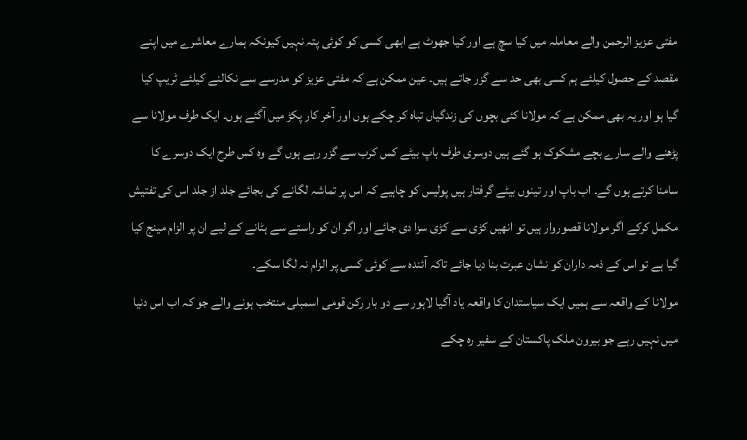مفتی عزیز الرحمن والے معاملہ میں کیا سچ ہے اور کیا جھوٹ ہے ابھی کسی کو کوئی پتہ نہیں کیونکہ ہمارے معاشرے میں اپنے مقصد کے حصول کیلئے ہم کسی بھی حد سے گزر جاتے ہیں۔ عین ممکن ہے کہ مفتی عزیز کو مدرسے سے نکالنے کیلئے ٹریپ کیا گیا ہو اور یہ بھی ممکن ہے کہ مولانا کئی بچوں کی زندگیاں تباہ کر چکے ہوں اور آخر کار پکڑ میں آگئے ہوں۔ ایک طرف مولانا سے پڑھنے والے سارے بچے مشکوک ہو گئے ہیں دوسری طرف باپ بیٹے کس کرب سے گزر رہے ہوں گے وہ کس طرح ایک دوسرے کا سامنا کرتے ہوں گے۔ اب باپ اور تینوں بیٹے گرفتار ہیں پولیس کو چاہیے کہ اس پر تماشہ لگانے کی بجائے جلد از جلد اس کی تفتیش مکمل کرکے اگر مولانا قصوروار ہیں تو انھیں کڑی سے کڑی سزا دی جائے اور اگر ان کو راستے سے ہٹانے کے لیے ان پر الزام مینج کیا گیا ہے تو اس کے ذمہ داران کو نشان عبرت بنا دیا جائے تاکہ آئندہ سے کوئی کسی پر الزام نہ لگا سکے۔
مولانا کے واقعہ سے ہمیں ایک سیاستدان کا واقعہ یاد آگیا لاہور سے دو بار رکن قومی اسمبلی منتخب ہونے والے جو کہ اب اس دنیا میں نہیں رہے جو بیرون ملک پاکستان کے سفیر رہ چکے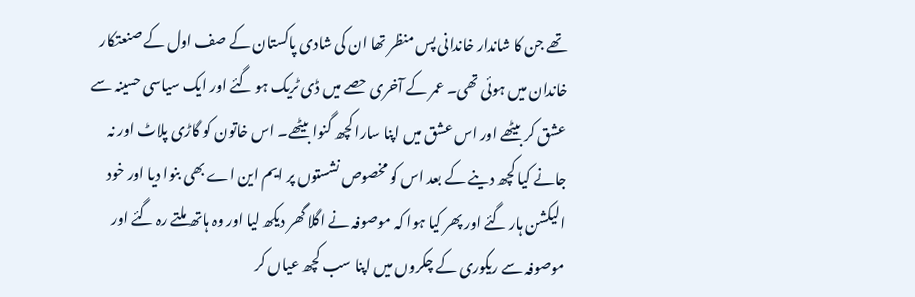تھے جن کا شاندار خاندانی پس منظر تھا ان کی شادی پاکستان کے صف اول کے صنعتکار خاندان میں ہوئی تھی۔ عمر کے آخری حصے میں ڈی ٹریک ہو گئے اور ایک سیاسی حسینہ سے عشق کر بیٹھے اور اس عشق میں اپنا سارا کچھ گنوا بیٹھے۔ اس خاتون کو گاڑی پلاٹ اور نہ جانے کیا کچھ دینے کے بعد اس کو مخصوص نشستوں پر ایم این اے بھی بنوا دیا اور خود الیکشن ہار گئے اور پھر کیا ہوا کہ موصوفہ نے اگلا گھر دیکھ لیا اور وہ ہاتھ ملتے رہ گئے اور موصوفہ سے ریکوری کے چکروں میں اپنا سب کچھ عیاں کر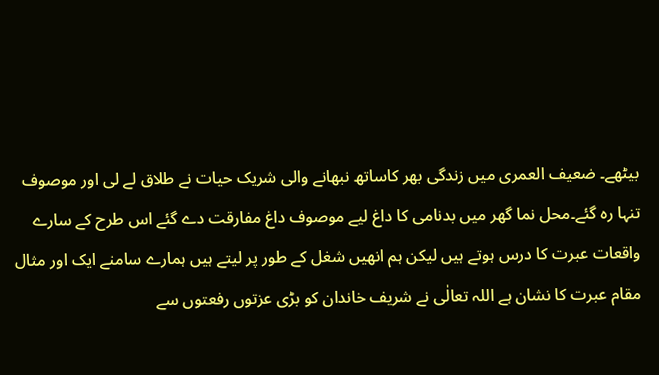بیٹھے۔ ضعیف العمری میں زندگی بھر کاساتھ نبھانے والی شریک حیات نے طلاق لے لی اور موصوف تنہا رہ گئے۔محل نما گھر میں بدنامی کا داغ لیے موصوف داغ مفارقت دے گئے اس طرح کے سارے واقعات عبرت کا درس ہوتے ہیں لیکن ہم انھیں شغل کے طور پر لیتے ہیں ہمارے سامنے ایک اور مثال مقام عبرت کا نشان ہے اللہ تعالٰی نے شریف خاندان کو بڑی عزتوں رفعتوں سے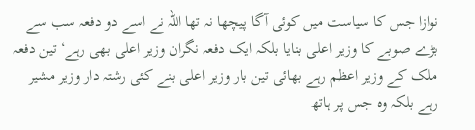نوازا جس کا سیاست میں کوئی آگا پیچھا نہ تھا اللہ نے اسے دو دفعہ سب سے بڑے صوبے کا وزیر اعلی بنایا بلکہ ایک دفعہ نگران وزیر اعلی بھی رہے‘ تین دفعہ ملک کے وزیر اعظم رہے بھائی تین بار وزیر اعلی بنے کئی رشتہ دار وزیر مشیر رہے بلکہ وہ جس پر ہاتھ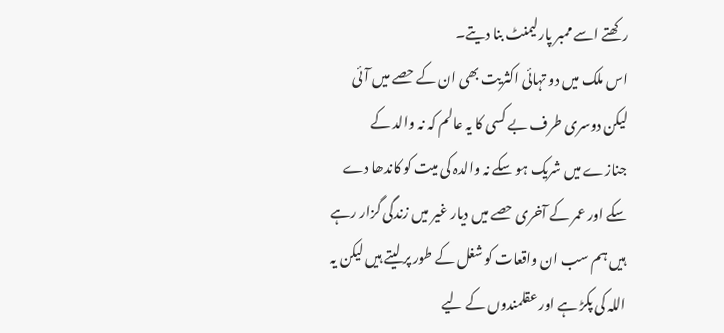رکھتے اسے ممبر پارلیمنٹ بنا دیتے۔
اس ملک میں دو تہائی اکثریت بھی ان کے حصے میں آئی لیکن دوسری طرف بے کسی کا یہ عالم کہ نہ والد کے جنازے میں شریک ہو سکے نہ والدہ کی میت کو کاندھا دے سکے اور عمر کے آخری حصے میں دیار غیر میں زندگی گزار رہے ہیں ہم سب ان واقعات کو شغل کے طور پر لیتے ہیں لیکن یہ اللہ کی پکڑ ہے اور عقلمندوں کے لیے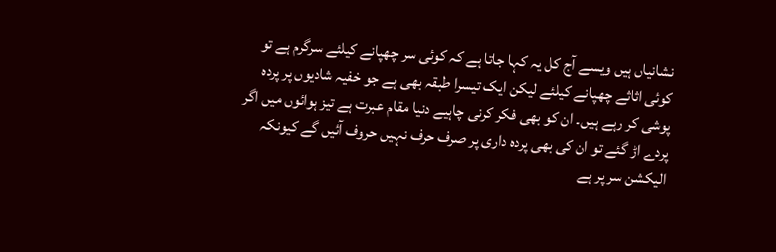نشانیاں ہیں ویسے آج کل یہ کہا جاتا ہے کہ کوئی سر چھپانے کیلئے سرگرم ہے تو کوئی اثاثے چھپانے کیلئے لیکن ایک تیسرا طبقہ بھی ہے جو خفیہ شادیوں پر پردہ پوشی کر رہے ہیں۔ ان کو بھی فکر کرنی چاہیے دنیا مقام عبرت ہے تیز ہوائوں میں اگر پردے اڑ گئے تو ان کی بھی پردہ داری پر صرف حرف نہیں حروف آئیں گے کیونکہ الیکشن سر پر ہے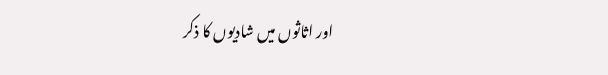اور اثاثوں میں شادیوں کا ذکر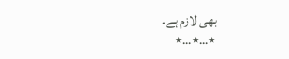بھی لازم ہے۔
٭…٭…٭